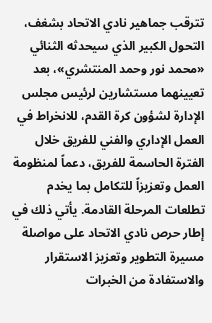تترقب جماهير نادي الاتحاد بشغف، التحول الكبير الذي سيحدثه الثنائي «محمد نور وحمد المنتشري»، بعد تعيينهما مستشارين لرئيس مجلس الإدارة لشؤون كرة القدم، للانخراط في العمل الإداري والفني للفريق خلال الفترة الحاسمة للفريق، دعماً لمنظومة العمل وتعزيزاً للتكامل بما يخدم تطلعات المرحلة القادمة. يأتي ذلك في إطار حرص نادي الاتحاد على مواصلة مسيرة التطوير وتعزيز الاستقرار والاستفادة من الخبرات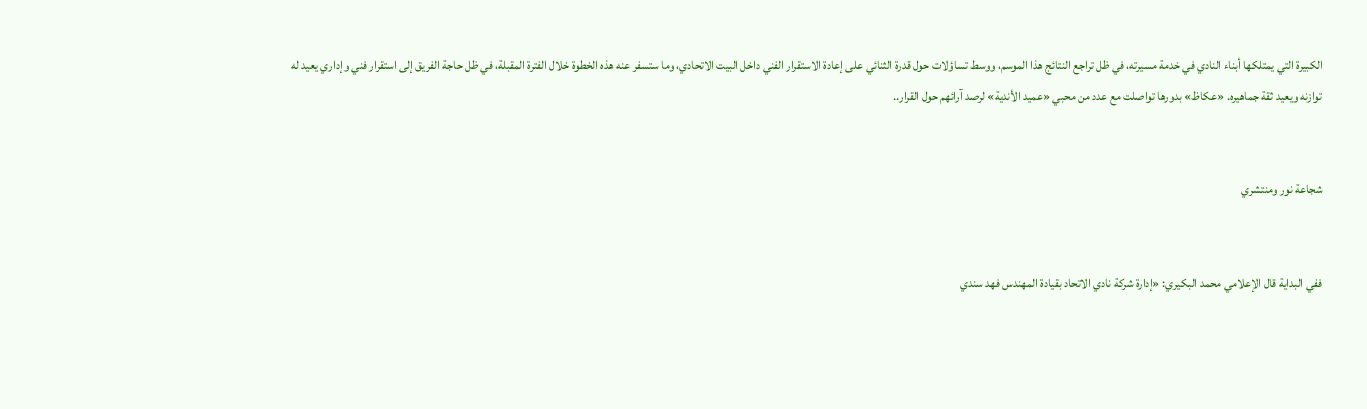الكبيرة التي يمتلكها أبناء النادي في خدمة مسيرته، في ظل تراجع النتائج هذا الموسم، ووسط تساؤلات حول قدرة الثنائي على إعادة الاستقرار الفني داخل البيت الاتحادي، وما ستسفر عنه هذه الخطوة خلال الفترة المقبلة، في ظل حاجة الفريق إلى استقرار فني وإداري يعيد له توازنه ويعيد ثقة جماهيره. «عكاظ» بدورها تواصلت مع عدد من محبي «عميد الأندية» لرصد آرائهم حول القرار..


شجاعة نور ومنتشري


ففي البداية قال الإعلامي محمد البكيري: «إدارة شركة نادي الاتحاد بقيادة المهندس فهد سندي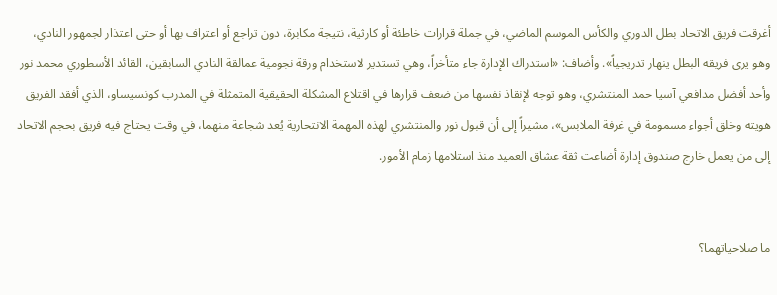أغرقت فريق الاتحاد بطل الدوري والكأس الموسم الماضي، في جملة قرارات خاطئة أو كارثية، نتيجة مكابرة، دون تراجع أو اعتراف بها أو حتى اعتذار لجمهور النادي، وهو يرى فريقه البطل ينهار تدريجياً». وأضاف: «استدراك الإدارة جاء متأخراً، وهي تستدير لاستخدام ورقة نجومية عمالقة النادي السابقين، القائد الأسطوري محمد نور وأحد أفضل مدافعي آسيا حمد المنتشري، وهو توجه لإنقاذ نفسها من ضعف قرارها في اقتلاع المشكلة الحقيقية المتمثلة في المدرب كونسيساو، الذي أفقد الفريق هويته وخلق أجواء مسمومة في غرفة الملابس»، مشيراً إلى أن قبول نور والمنتشري لهذه المهمة الانتحارية يُعد شجاعة منهما، في وقت يحتاج فيه فريق بحجم الاتحاد إلى من يعمل خارج صندوق إدارة أضاعت ثقة عشاق العميد منذ استلامها زمام الأمور.


ما صلاحياتهما؟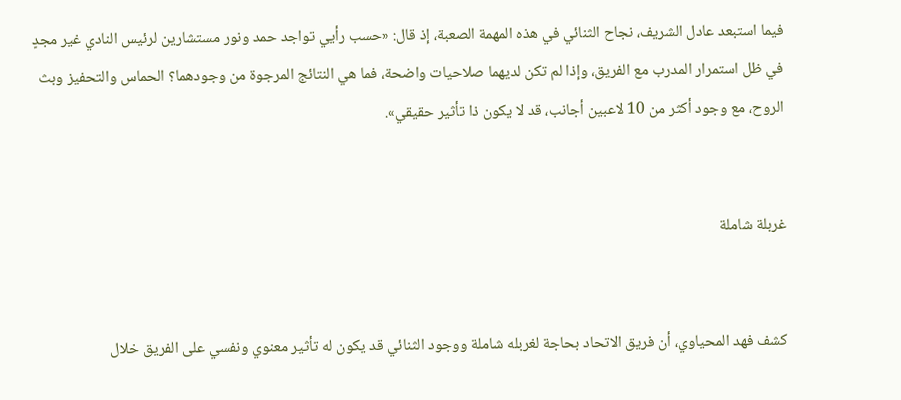فيما استبعد عادل الشريف، نجاح الثنائي في هذه المهمة الصعبة، إذ قال: «حسب رأيي تواجد حمد ونور مستشارين لرئيس النادي غير مجدٍ في ظل استمرار المدرب مع الفريق، وإذا لم تكن لديهما صلاحيات واضحة، فما هي النتائج المرجوة من وجودهما؟ الحماس والتحفيز وبث الروح، مع وجود أكثر من 10 لاعبين أجانب، قد لا يكون ذا تأثير حقيقي».


غربلة شاملة


كشف فهد المحياوي، أن فريق الاتحاد بحاجة لغربله شاملة ووجود الثنائي قد يكون له تأثير معنوي ونفسي على الفريق خلال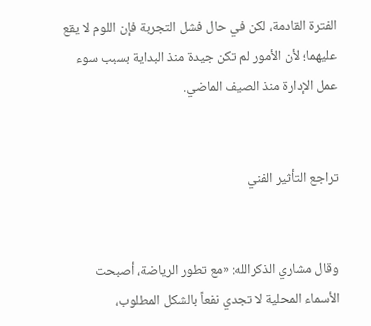الفترة القادمة، لكن في حال فشل التجربة فإن اللوم لا يقع عليهما؛ لأن الأمور لم تكن جيدة منذ البداية بسبب سوء عمل الإدارة منذ الصيف الماضي.


تراجع التأثير الفني


وقال مشاري الذكرالله: «مع تطور الرياضة، أصبحت الأسماء المحلية لا تجدي نفعاً بالشكل المطلوب،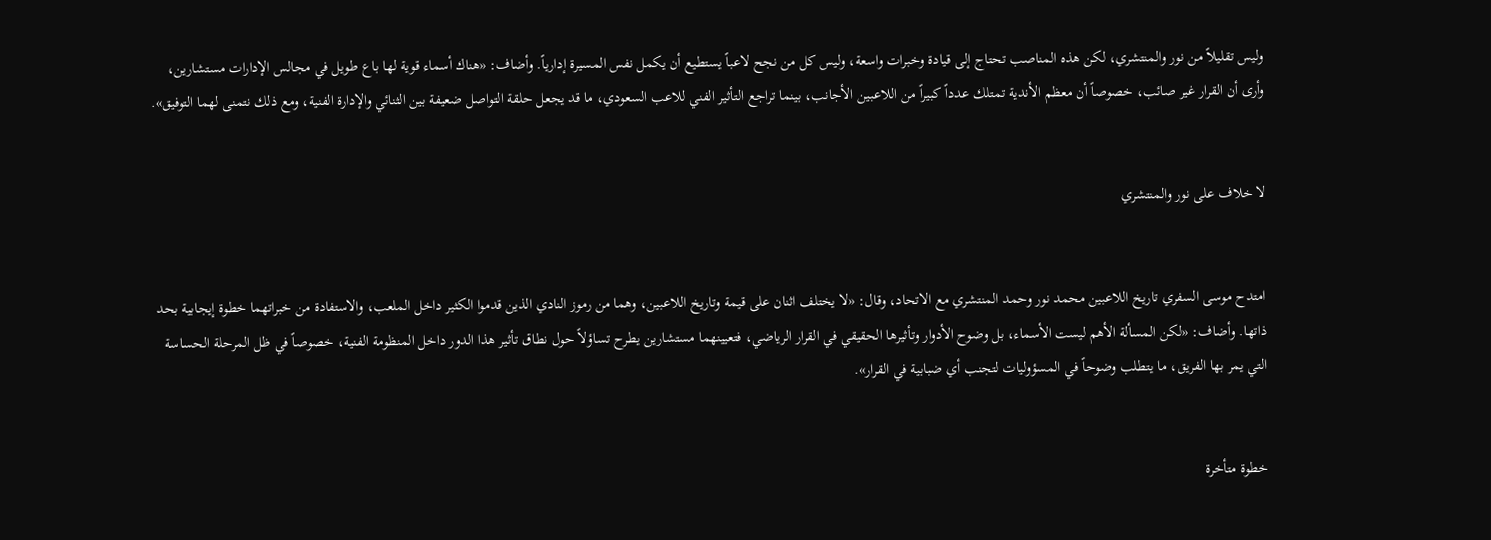وليس تقليلاً من نور والمنتشري، لكن هذه المناصب تحتاج إلى قيادة وخبرات واسعة، وليس كل من نجح لاعباً يستطيع أن يكمل نفس المسيرة إدارياً. وأضاف: «هناك أسماء قوية لها باع طويل في مجالس الإدارات مستشارين، وأرى أن القرار غير صائب، خصوصاً أن معظم الأندية تمتلك عدداً كبيراً من اللاعبين الأجانب، بينما تراجع التأثير الفني للاعب السعودي، ما قد يجعل حلقة التواصل ضعيفة بين الثنائي والإدارة الفنية، ومع ذلك نتمنى لهما التوفيق».


لا خلاف على نور والمنتشري


امتدح موسى السفري تاريخ اللاعبين محمد نور وحمد المنتشري مع الاتحاد، وقال: «لا يختلف اثنان على قيمة وتاريخ اللاعبين، وهما من رموز النادي الذين قدموا الكثير داخل الملعب، والاستفادة من خبراتهما خطوة إيجابية بحد ذاتها. وأضاف: «لكن المسألة الأهم ليست الأسماء، بل وضوح الأدوار وتأثيرها الحقيقي في القرار الرياضي، فتعيينهما مستشارين يطرح تساؤلاً حول نطاق تأثير هذا الدور داخل المنظومة الفنية، خصوصاً في ظل المرحلة الحساسة التي يمر بها الفريق، ما يتطلب وضوحاً في المسؤوليات لتجنب أي ضبابية في القرار».


خطوة متأخرة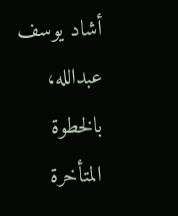أشاد يوسف عبدالله، بالخطوة المتأخرة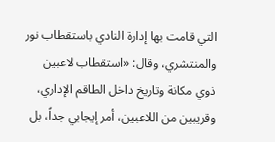التي قامت بها إدارة النادي باستقطاب نور والمنتشري، وقال: «استقطاب لاعبين ذوي مكانة وتاريخ داخل الطاقم الإداري، وقريبين من اللاعبين، أمر إيجابي جداً، بل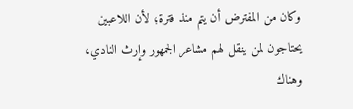وكان من المفترض أن يتم منذ فترة؛ لأن اللاعبين يحتاجون لمن ينقل لهم مشاعر الجمهور وإرث النادي، وهناك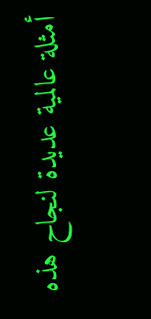أمثلة عالمية عديدة لنجاح هذه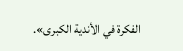الفكرة في الأندية الكبرى».